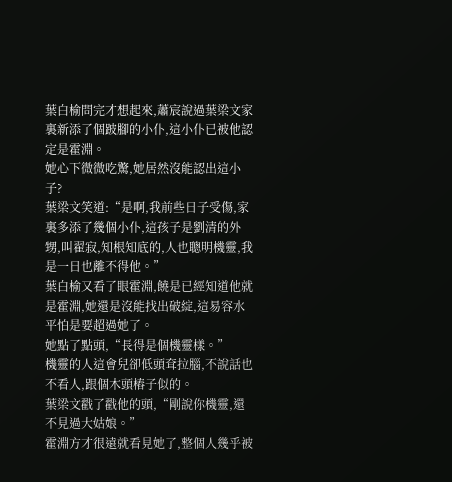葉白榆問完才想起來,蕭宸說過葉梁文家裏新添了個跛腳的小仆,這小仆已被他認定是霍淵。
她心下微微吃驚,她居然沒能認出這小子?
葉梁文笑道:“是啊,我前些日子受傷,家裏多添了幾個小仆,這孩子是劉清的外甥,叫翟寂,知根知底的,人也聰明機靈,我是一日也離不得他。”
葉白榆又看了眼霍淵,饒是已經知道他就是霍淵,她還是沒能找出破綻,這易容水平怕是要超過她了。
她點了點頭,“長得是個機靈樣。”
機靈的人這會兒卻低頭耷拉腦,不說話也不看人,跟個木頭樁子似的。
葉梁文戳了戳他的頭,“剛說你機靈,還不見過大姑娘。”
霍淵方才很遠就看見她了,整個人幾乎被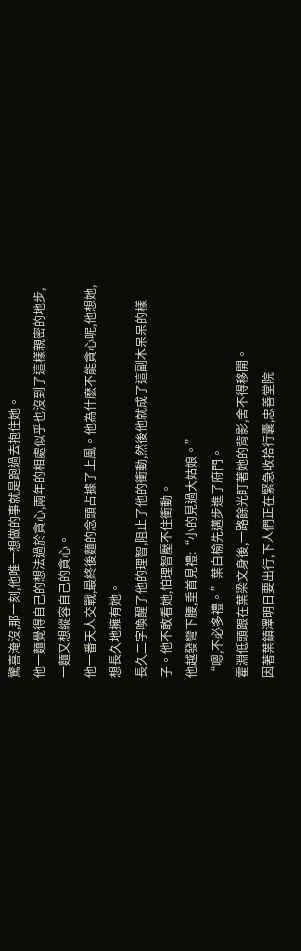驚喜淹沒,那一刻,他唯一想做的事就是跑過去抱住她。
他一麵覺得自己的想法過於貪心,兩年的相處似乎也沒到了這樣親密的地步,一麵又想縱容自己的貪心。
他一番天人交戰,最終後麵的念頭占據了上風。他為什麽不能貪心呢,他想她,想長久地擁有她。
長久二字喚醒了他的理智,阻止了他的衝動,然後他就成了這副木呆呆的樣子。他不敢看她,怕理智壓不住衝動。
他越發彎下腰,垂首見禮:“小的見過大姑娘。”
“嗯,不必多禮。”葉白榆先邁步進了府門。
霍淵低頭跟在葉梁文身後,一路餘光盯著她的背影,舍不得移開。
因著葉鎮澤明日要出行,下人們正在緊急收拾行囊,忠善堂院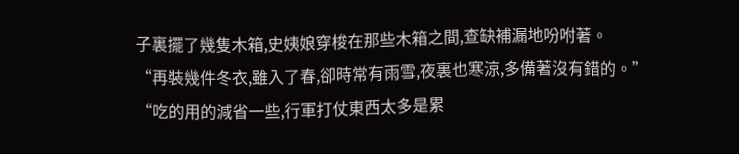子裏擺了幾隻木箱,史姨娘穿梭在那些木箱之間,查缺補漏地吩咐著。
“再裝幾件冬衣,雖入了春,卻時常有雨雪,夜裏也寒涼,多備著沒有錯的。”
“吃的用的減省一些,行軍打仗東西太多是累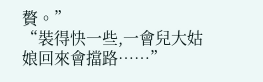贅。”
“裝得快一些,一會兒大姑娘回來會擋路……”